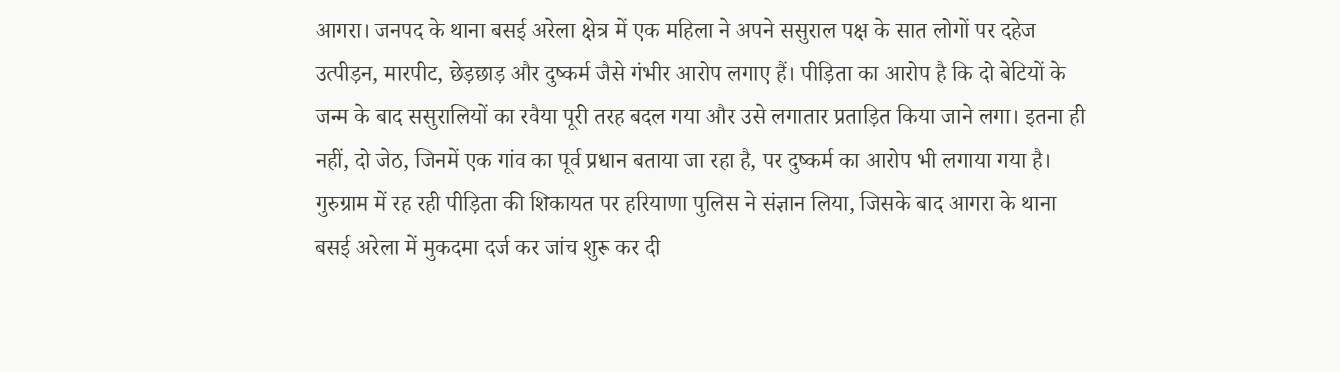आगरा। जनपद के थाना बसई अरेला क्षेत्र में एक महिला ने अपने ससुराल पक्ष के सात लोगों पर दहेज उत्पीड़न, मारपीट, छेड़छाड़ और दुष्कर्म जैसे गंभीर आरोप लगाए हैं। पीड़िता का आरोप है कि दो बेटियों के जन्म के बाद ससुरालियों का रवैया पूरी तरह बदल गया और उसे लगातार प्रताड़ित किया जाने लगा। इतना ही नहीं, दो जेठ, जिनमें एक गांव का पूर्व प्रधान बताया जा रहा है, पर दुष्कर्म का आरोप भी लगाया गया है। गुरुग्राम में रह रही पीड़िता की शिकायत पर हरियाणा पुलिस ने संज्ञान लिया, जिसके बाद आगरा के थाना बसई अरेला में मुकदमा दर्ज कर जांच शुरू कर दी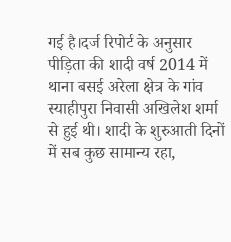गई है।दर्ज रिपोर्ट के अनुसार पीड़िता की शादी वर्ष 2014 में थाना बसई अरेला क्षेत्र के गांव स्याहीपुरा निवासी अखिलेश शर्मा से हुई थी। शादी के शुरुआती दिनों में सब कुछ सामान्य रहा,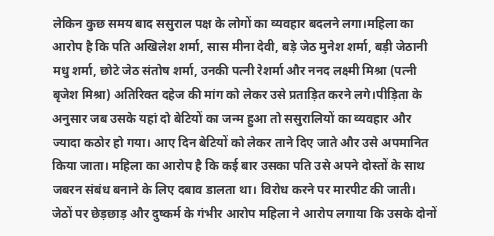लेकिन कुछ समय बाद ससुराल पक्ष के लोगों का व्यवहार बदलने लगा।महिला का आरोप है कि पति अखिलेश शर्मा, सास मीना देवी, बड़े जेठ मुनेश शर्मा, बड़ी जेठानी मधु शर्मा, छोटे जेठ संतोष शर्मा, उनकी पत्नी रेशर्मा और ननद लक्ष्मी मिश्रा (पत्नी बृजेश मिश्रा) अतिरिक्त दहेज की मांग को लेकर उसे प्रताड़ित करने लगे।पीड़िता के अनुसार जब उसके यहां दो बेटियों का जन्म हुआ तो ससुरालियों का व्यवहार और ज्यादा कठोर हो गया। आए दिन बेटियों को लेकर ताने दिए जाते और उसे अपमानित किया जाता। महिला का आरोप है कि कई बार उसका पति उसे अपने दोस्तों के साथ जबरन संबंध बनाने के लिए दबाव डालता था। विरोध करने पर मारपीट की जाती।
जेठों पर छेड़छाड़ और दुष्कर्म के गंभीर आरोप महिला ने आरोप लगाया कि उसके दोनों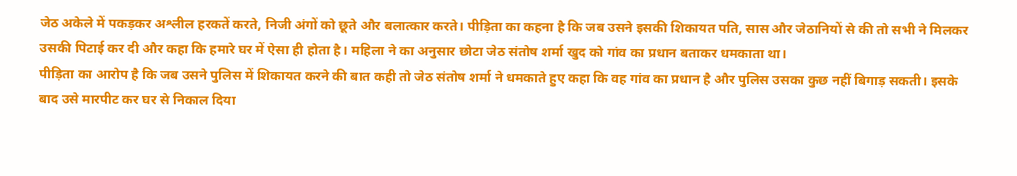जेठ अकेले में पकड़कर अश्लील हरकतें करते, निजी अंगों को छूते और बलात्कार करते। पीड़िता का कहना है कि जब उसने इसकी शिकायत पति, सास और जेठानियों से की तो सभी ने मिलकर उसकी पिटाई कर दी और कहा कि हमारे घर में ऐसा ही होता है। महिला ने का अनुसार छोटा जेठ संतोष शर्मा खुद को गांव का प्रधान बताकर धमकाता था।
पीड़िता का आरोप है कि जब उसने पुलिस में शिकायत करने की बात कही तो जेठ संतोष शर्मा ने धमकाते हुए कहा कि वह गांव का प्रधान है और पुलिस उसका कुछ नहीं बिगाड़ सकती। इसके बाद उसे मारपीट कर घर से निकाल दिया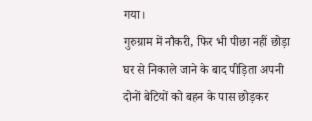गया।
गुरुग्राम में नौकरी, फिर भी पीछा नहीं छोड़ा घर से निकाले जाने के बाद पीड़िता अपनी दोनों बेटियों को बहन के पास छोड़कर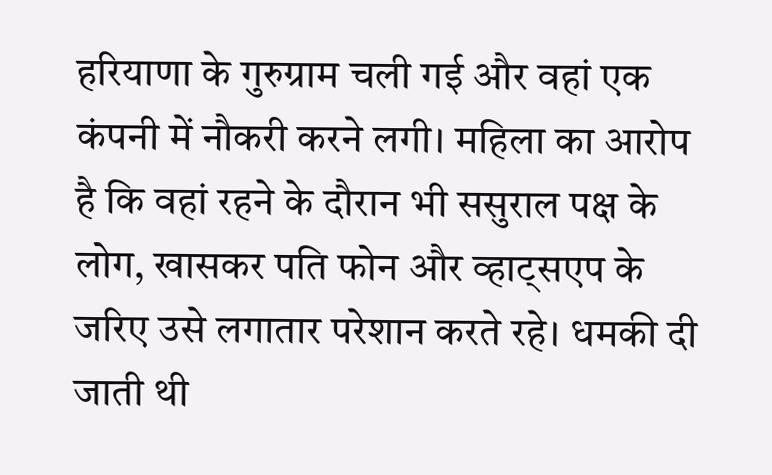हरियाणा के गुरुग्राम चली गई और वहां एक कंपनी में नौकरी करने लगी। महिला का आरोप है कि वहां रहने के दौरान भी ससुराल पक्ष के लोग, खासकर पति फोन और व्हाट्सएप के जरिए उसे लगातार परेशान करते रहे। धमकी दी जाती थी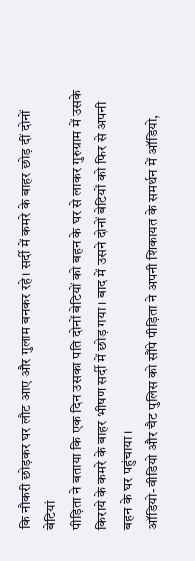कि नौकरी छोड़कर घर लौट आए और गुलाम बनकर रहे। सर्दी में कमरे के बाहर छोड़ दीं दोनों बेटियां
पीड़िता ने बताया कि एक दिन उसका पति दोनों बेटियों को बहन के घर से लाकर गुरुग्राम में उसके किराये के कमरे के बाहर भीषण सर्दी में छोड़ गया। बाद में उसने दोनों बेटियों को फिर से अपनी बहन के घर पहुंचाया।
ऑडियो-वीडियो और चैट पुलिस को सौंपे पीड़िता ने अपनी शिकायत के समर्थन में ऑडियो,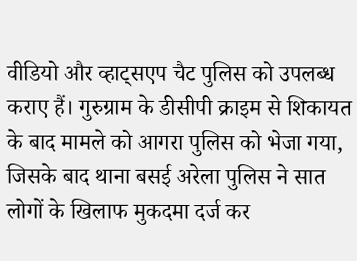वीडियो और व्हाट्सएप चैट पुलिस को उपलब्ध कराए हैं। गुरुग्राम के डीसीपी क्राइम से शिकायत के बाद मामले को आगरा पुलिस को भेजा गया, जिसके बाद थाना बसई अरेला पुलिस ने सात लोगों के खिलाफ मुकदमा दर्ज कर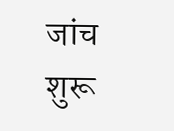जांच शुरू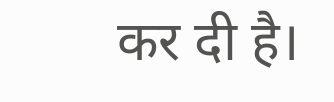कर दी है।